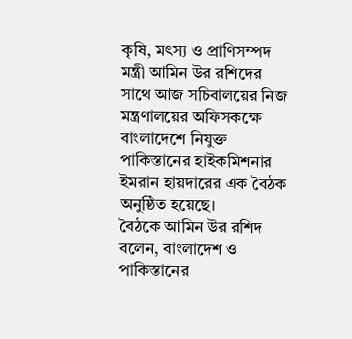কৃষি, মৎস্য ও প্রাণিসম্পদ মন্ত্রী আমিন উর রশিদের সাথে আজ সচিবালয়ের নিজ মন্ত্রণালয়ের অফিসকক্ষে বাংলাদেশে নিযুক্ত পাকিস্তানের হাইকমিশনার ইমরান হায়দারের এক বৈঠক অনুষ্ঠিত হয়েছে।
বৈঠকে আমিন উর রশিদ বলেন, বাংলাদেশ ও পাকিস্তানের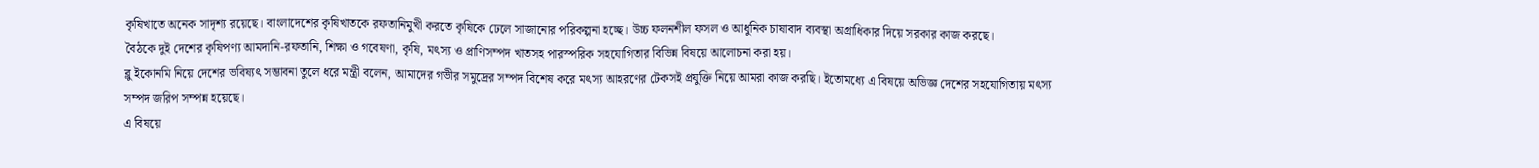কৃষিখাতে অনেক সাদৃশ্য রয়েছে। বাংলাদেশের কৃষিখাতকে রফতানিমুখী করতে কৃষিকে ঢেলে সাজানোর পরিকল্পনা হচ্ছে। উচ্চ ফলনশীল ফসল ও আধুনিক চাষাবাদ ব্যবস্থা অগ্রাধিকার দিয়ে সরকার কাজ করছে।
বৈঠকে দুই দেশের কৃষিপণ্য আমদানি-রফতানি, শিক্ষা ও গবেষণা, কৃষি, মৎস্য ও প্রাণিসম্পদ খাতসহ পারস্পরিক সহযোগিতার বিভিন্ন বিষয়ে আলোচনা করা হয়।
ব্লু ইকোনমি নিয়ে দেশের ভবিষ্যৎ সম্ভাবনা তুলে ধরে মন্ত্রী বলেন, আমাদের গভীর সমুদ্রের সম্পদ বিশেষ করে মৎস্য আহরণের টেকসই প্রযুক্তি নিয়ে আমরা কাজ করছি। ইতোমধ্যে এ বিষয়ে অভিজ্ঞ দেশের সহযোগিতায় মৎস্য সম্পদ জরিপ সম্পন্ন হয়েছে।
এ বিষয়ে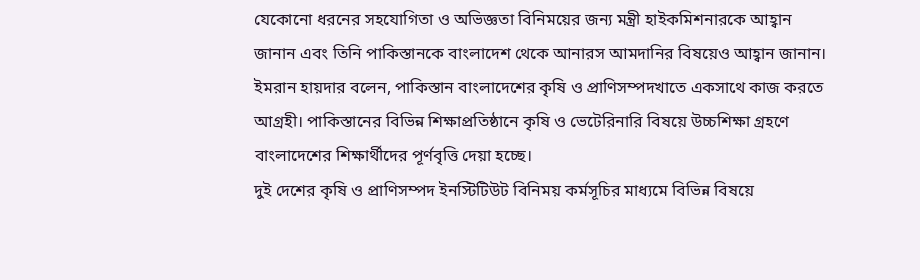যেকোনো ধরনের সহযোগিতা ও অভিজ্ঞতা বিনিময়ের জন্য মন্ত্রী হাইকমিশনারকে আহ্বান জানান এবং তিনি পাকিস্তানকে বাংলাদেশ থেকে আনারস আমদানির বিষয়েও আহ্বান জানান।
ইমরান হায়দার বলেন, পাকিস্তান বাংলাদেশের কৃষি ও প্রাণিসম্পদখাতে একসাথে কাজ করতে আগ্রহী। পাকিস্তানের বিভিন্ন শিক্ষাপ্রতিষ্ঠানে কৃষি ও ভেটেরিনারি বিষয়ে উচ্চশিক্ষা গ্রহণে বাংলাদেশের শিক্ষার্থীদের পূর্ণবৃত্তি দেয়া হচ্ছে।
দুই দেশের কৃষি ও প্রাণিসম্পদ ইনস্টিটিউট বিনিময় কর্মসূচির মাধ্যমে বিভিন্ন বিষয়ে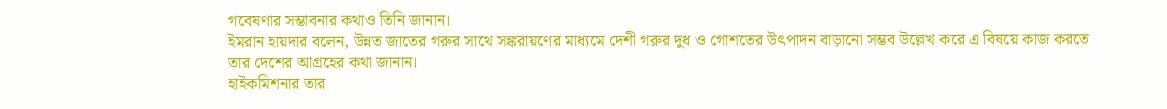গবেষণার সম্ভাবনার কথাও তিনি জানান।
ইমরান হায়দার বলেন, উন্নত জাতের গরুর সাথে সঙ্করায়ণের মাধ্যমে দেশী গরুর দুধ ও গোশতের উৎপাদন বাড়ানো সম্ভব উল্লেখ করে এ বিষয়ে কাজ করতে তার দেশের আগ্রহের কথা জানান।
হাইকমিশনার তার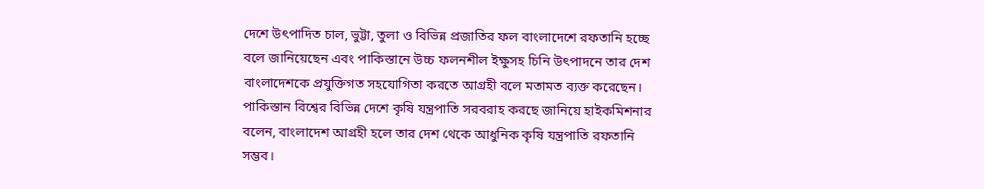দেশে উৎপাদিত চাল, ভুট্টা, তুলা ও বিভিন্ন প্রজাতির ফল বাংলাদেশে রফতানি হচ্ছে বলে জানিয়েছেন এবং পাকিস্তানে উচ্চ ফলনশীল ইক্ষুসহ চিনি উৎপাদনে তার দেশ বাংলাদেশকে প্রযুক্তিগত সহযোগিতা করতে আগ্রহী বলে মতামত ব্যক্ত করেছেন।
পাকিস্তান বিশ্বের বিভিন্ন দেশে কৃষি যন্ত্রপাতি সরবরাহ করছে জানিয়ে হাইকমিশনার বলেন, বাংলাদেশ আগ্রহী হলে তার দেশ থেকে আধুনিক কৃষি যন্ত্রপাতি রফতানি সম্ভব।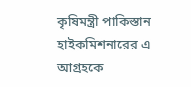কৃষিমন্ত্রী পাকিস্তান হাইকমিশনারের এ আগ্রহকে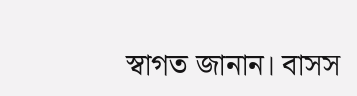স্বাগত জানান। বাসস